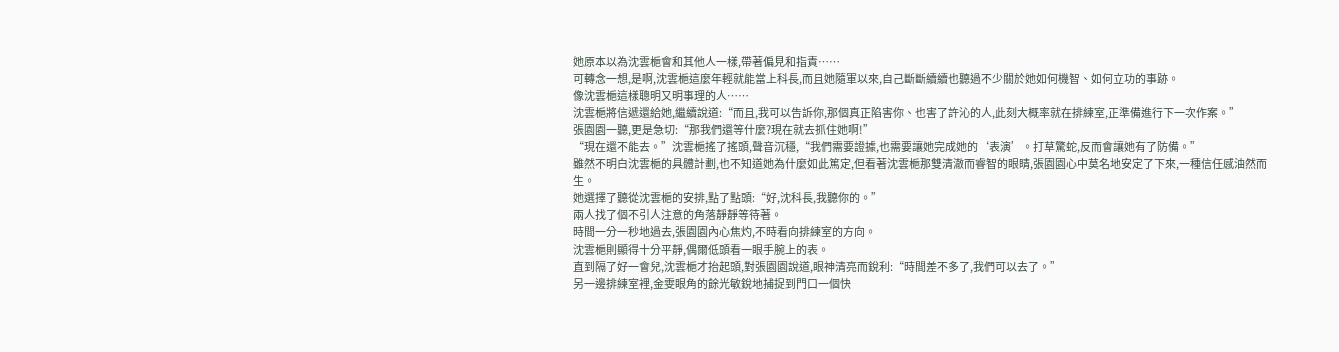她原本以為沈雲梔會和其他人一樣,帶著偏見和指責……
可轉念一想,是啊,沈雲梔這麼年輕就能當上科長,而且她隨軍以來,自己斷斷續續也聽過不少關於她如何機智、如何立功的事跡。
像沈雲梔這樣聰明又明事理的人……
沈雲梔將信遞還給她,繼續說道:“而且,我可以告訴你,那個真正陷害你、也害了許沁的人,此刻大概率就在排練室,正準備進行下一次作案。”
張園園一聽,更是急切:“那我們還等什麼?現在就去抓住她啊!”
“現在還不能去。”沈雲梔搖了搖頭,聲音沉穩,“我們需要證據,也需要讓她完成她的‘表演’。打草驚蛇,反而會讓她有了防備。”
雖然不明白沈雲梔的具體計劃,也不知道她為什麼如此篤定,但看著沈雲梔那雙清澈而睿智的眼睛,張園園心中莫名地安定了下來,一種信任感油然而生。
她選擇了聽從沈雲梔的安排,點了點頭:“好,沈科長,我聽你的。”
兩人找了個不引人注意的角落靜靜等待著。
時間一分一秒地過去,張園園內心焦灼,不時看向排練室的方向。
沈雲梔則顯得十分平靜,偶爾低頭看一眼手腕上的表。
直到隔了好一會兒,沈雲梔才抬起頭,對張園園說道,眼神清亮而銳利:“時間差不多了,我們可以去了。”
另一邊排練室裡,金雯眼角的餘光敏銳地捕捉到門口一個快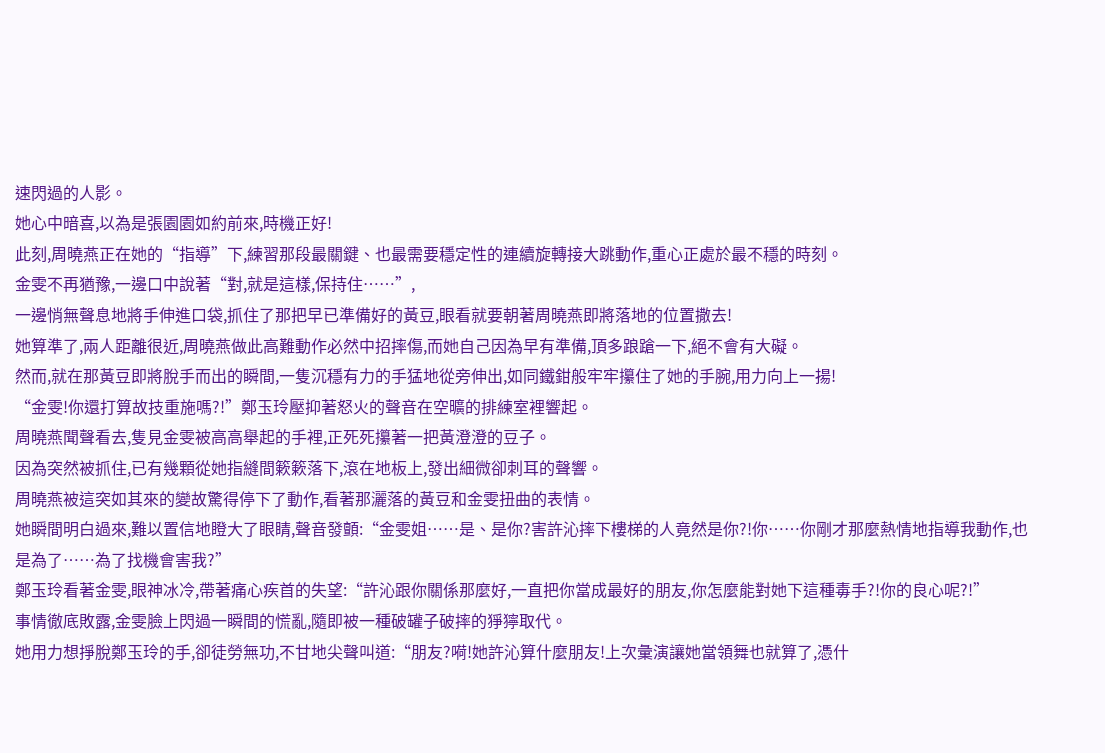速閃過的人影。
她心中暗喜,以為是張園園如約前來,時機正好!
此刻,周曉燕正在她的“指導”下,練習那段最關鍵、也最需要穩定性的連續旋轉接大跳動作,重心正處於最不穩的時刻。
金雯不再猶豫,一邊口中說著“對,就是這樣,保持住……”,
一邊悄無聲息地將手伸進口袋,抓住了那把早已準備好的黃豆,眼看就要朝著周曉燕即將落地的位置撒去!
她算準了,兩人距離很近,周曉燕做此高難動作必然中招摔傷,而她自己因為早有準備,頂多踉蹌一下,絕不會有大礙。
然而,就在那黃豆即將脫手而出的瞬間,一隻沉穩有力的手猛地從旁伸出,如同鐵鉗般牢牢攥住了她的手腕,用力向上一揚!
“金雯!你還打算故技重施嗎?!”鄭玉玲壓抑著怒火的聲音在空曠的排練室裡響起。
周曉燕聞聲看去,隻見金雯被高高舉起的手裡,正死死攥著一把黃澄澄的豆子。
因為突然被抓住,已有幾顆從她指縫間簌簌落下,滾在地板上,發出細微卻刺耳的聲響。
周曉燕被這突如其來的變故驚得停下了動作,看著那灑落的黃豆和金雯扭曲的表情。
她瞬間明白過來,難以置信地瞪大了眼睛,聲音發顫:“金雯姐……是、是你?害許沁摔下樓梯的人竟然是你?!你……你剛才那麼熱情地指導我動作,也是為了……為了找機會害我?”
鄭玉玲看著金雯,眼神冰冷,帶著痛心疾首的失望:“許沁跟你關係那麼好,一直把你當成最好的朋友,你怎麼能對她下這種毒手?!你的良心呢?!”
事情徹底敗露,金雯臉上閃過一瞬間的慌亂,隨即被一種破罐子破摔的猙獰取代。
她用力想掙脫鄭玉玲的手,卻徒勞無功,不甘地尖聲叫道:“朋友?嗬!她許沁算什麼朋友!上次彙演讓她當領舞也就算了,憑什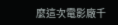麼這次電影廠千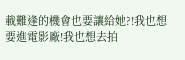載難逢的機會也要讓給她?!我也想要進電影廠!我也想去拍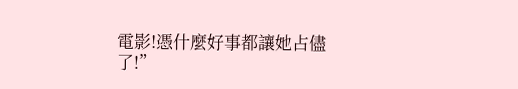電影!憑什麼好事都讓她占儘了!”